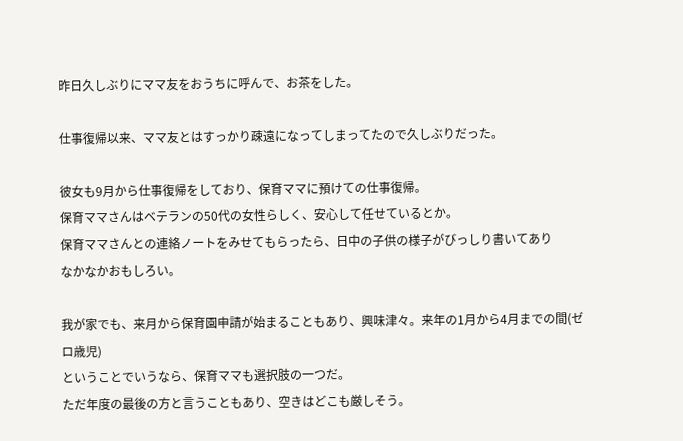昨日久しぶりにママ友をおうちに呼んで、お茶をした。

仕事復帰以来、ママ友とはすっかり疎遠になってしまってたので久しぶりだった。

彼女も9月から仕事復帰をしており、保育ママに預けての仕事復帰。
保育ママさんはベテランの50代の女性らしく、安心して任せているとか。
保育ママさんとの連絡ノートをみせてもらったら、日中の子供の様子がびっしり書いてあり
なかなかおもしろい。

我が家でも、来月から保育園申請が始まることもあり、興味津々。来年の1月から4月までの間(ゼロ歳児)
ということでいうなら、保育ママも選択肢の一つだ。
ただ年度の最後の方と言うこともあり、空きはどこも厳しそう。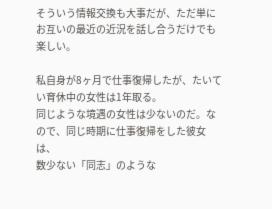そういう情報交換も大事だが、ただ単にお互いの最近の近況を話し合うだけでも楽しい。

私自身が8ヶ月で仕事復帰したが、たいてい育休中の女性は1年取る。
同じような境遇の女性は少ないのだ。なので、同じ時期に仕事復帰をした彼女は、
数少ない「同志」のような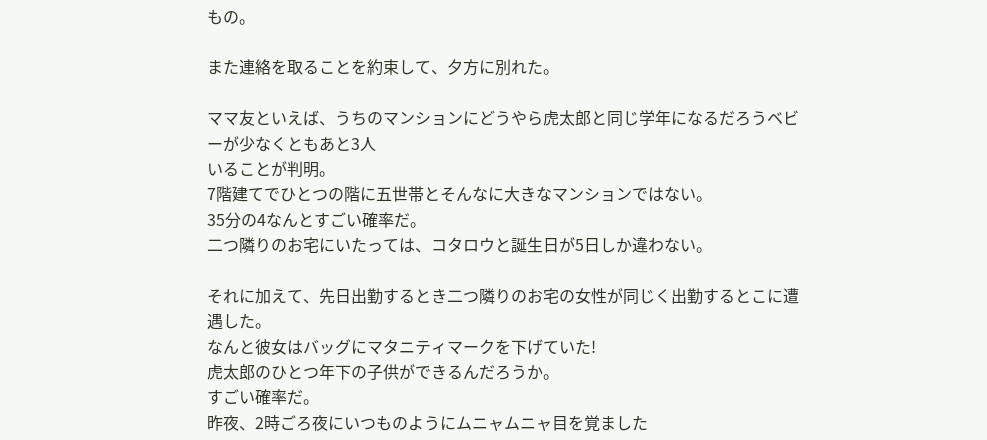もの。

また連絡を取ることを約束して、夕方に別れた。

ママ友といえば、うちのマンションにどうやら虎太郎と同じ学年になるだろうベビーが少なくともあと3人
いることが判明。
7階建てでひとつの階に五世帯とそんなに大きなマンションではない。
35分の4なんとすごい確率だ。
二つ隣りのお宅にいたっては、コタロウと誕生日が5日しか違わない。

それに加えて、先日出勤するとき二つ隣りのお宅の女性が同じく出勤するとこに遭遇した。
なんと彼女はバッグにマタニティマークを下げていた!
虎太郎のひとつ年下の子供ができるんだろうか。
すごい確率だ。
昨夜、2時ごろ夜にいつものようにムニャムニャ目を覚ました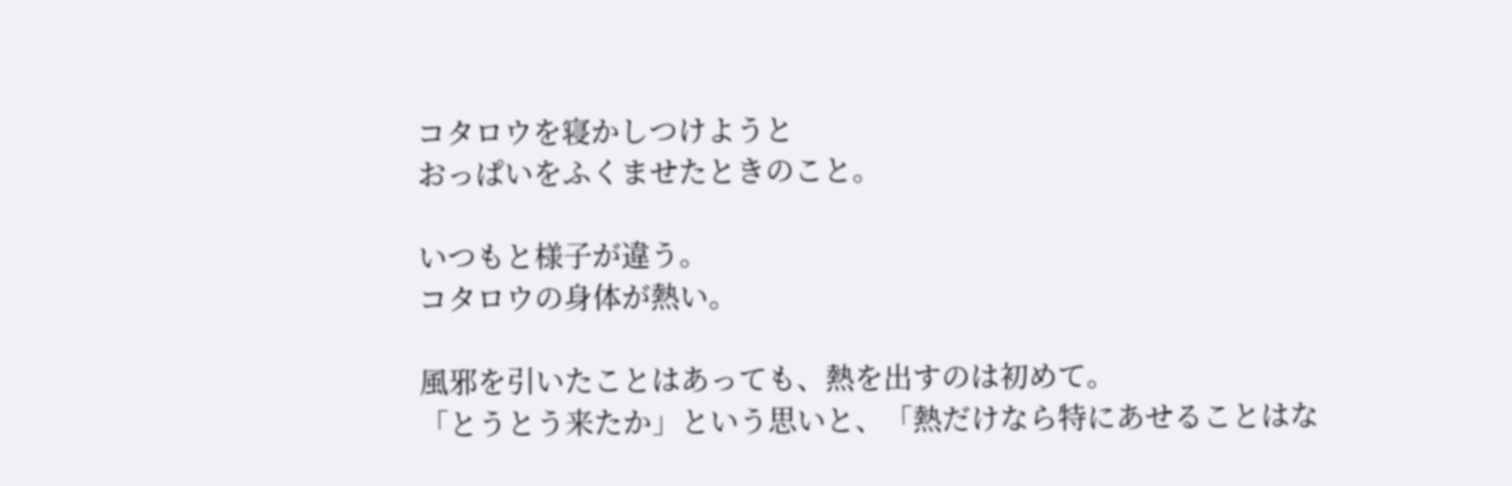コタロウを寝かしつけようと
おっぱいをふくませたときのこと。

いつもと様子が違う。
コタロウの身体が熱い。

風邪を引いたことはあっても、熱を出すのは初めて。
「とうとう来たか」という思いと、「熱だけなら特にあせることはな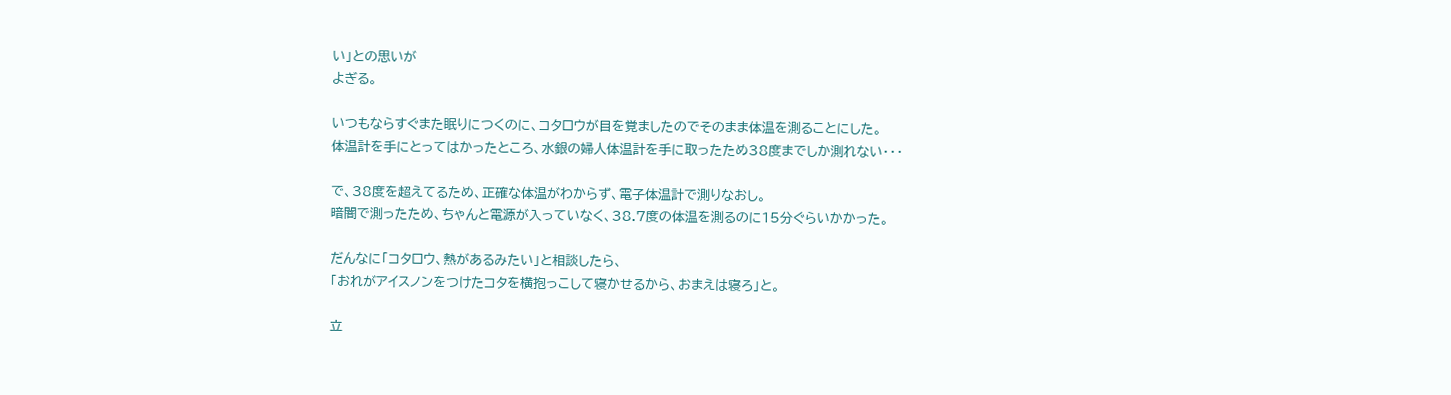い」との思いが
よぎる。

いつもならすぐまた眠りにつくのに、コタロウが目を覚ましたのでそのまま体温を測ることにした。
体温計を手にとってはかったところ、水銀の婦人体温計を手に取ったため38度までしか測れない・・・

で、38度を超えてるため、正確な体温がわからず、電子体温計で測りなおし。
暗闇で測ったため、ちゃんと電源が入っていなく、38.7度の体温を測るのに15分ぐらいかかった。

だんなに「コタロウ、熱があるみたい」と相談したら、
「おれがアイスノンをつけたコタを横抱っこして寝かせるから、おまえは寝ろ」と。

立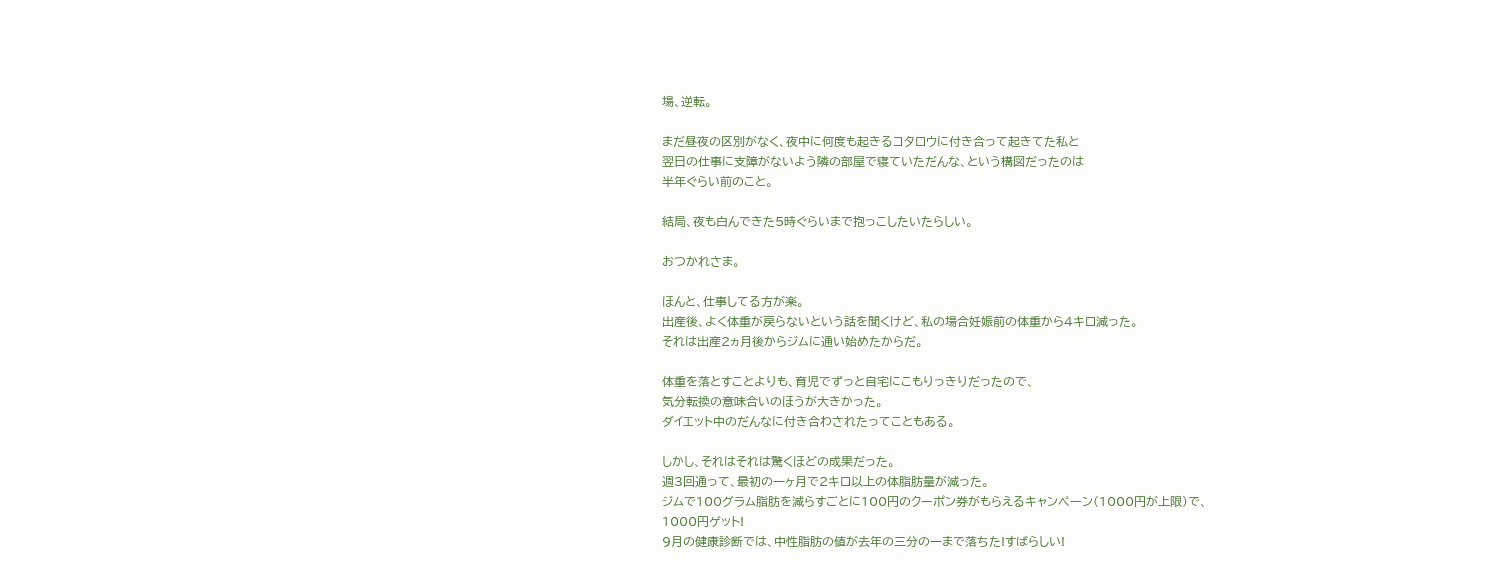場、逆転。

まだ昼夜の区別がなく、夜中に何度も起きるコタロウに付き合って起きてた私と
翌日の仕事に支障がないよう隣の部屋で寝ていただんな、という構図だったのは
半年ぐらい前のこと。

結局、夜も白んできた5時ぐらいまで抱っこしたいたらしい。

おつかれさま。

ほんと、仕事してる方が楽。
出産後、よく体重が戻らないという話を聞くけど、私の場合妊娠前の体重から4キロ減った。
それは出産2ヵ月後からジムに通い始めたからだ。

体重を落とすことよりも、育児でずっと自宅にこもりっきりだったので、
気分転換の意味合いのほうが大きかった。
ダイエット中のだんなに付き合わされたってこともある。

しかし、それはそれは驚くほどの成果だった。
週3回通って、最初の一ヶ月で2キロ以上の体脂肪量が減った。
ジムで100グラム脂肪を減らすごとに100円のクーポン券がもらえるキャンペーン(1000円が上限)で、
1000円ゲット!
9月の健康診断では、中性脂肪の値が去年の三分の一まで落ちた!すばらしい!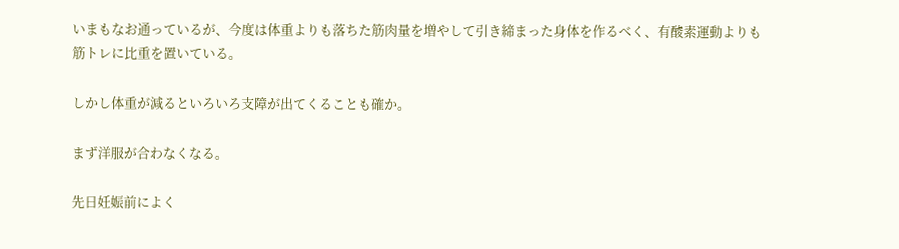いまもなお通っているが、今度は体重よりも落ちた筋肉量を増やして引き締まった身体を作るべく、有酸素運動よりも
筋トレに比重を置いている。

しかし体重が減るといろいろ支障が出てくることも確か。

まず洋服が合わなくなる。

先日妊娠前によく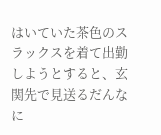はいていた茶色のスラックスを着て出勤しようとすると、玄関先で見送るだんなに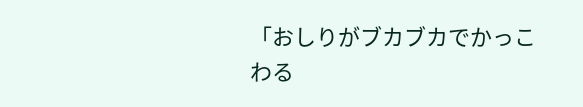「おしりがブカブカでかっこわる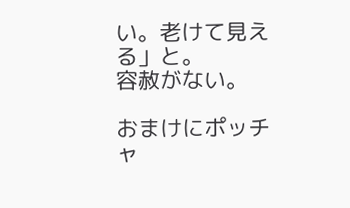い。老けて見える」と。
容赦がない。

おまけにポッチャ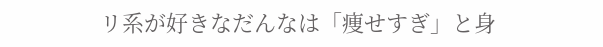リ系が好きなだんなは「痩せすぎ」と身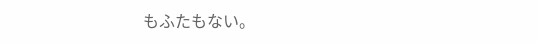もふたもない。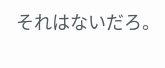それはないだろ。